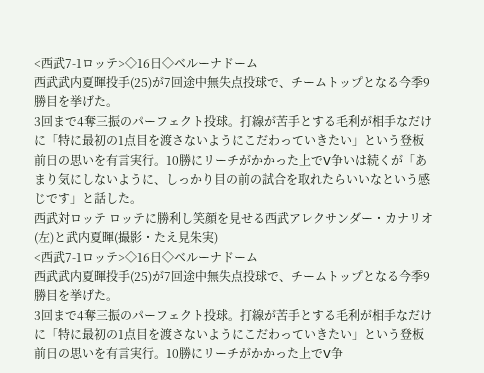<西武7-1ロッテ>◇16日◇ベルーナドーム
西武武内夏暉投手(25)が7回途中無失点投球で、チームトップとなる今季9勝目を挙げた。
3回まで4奪三振のパーフェクト投球。打線が苦手とする毛利が相手なだけに「特に最初の1点目を渡さないようにこだわっていきたい」という登板前日の思いを有言実行。10勝にリーチがかかった上でV争いは続くが「あまり気にしないように、しっかり目の前の試合を取れたらいいなという感じです」と話した。
西武対ロッテ ロッテに勝利し笑顔を見せる西武アレクサンダー・カナリオ(左)と武内夏暉(撮影・たえ見朱実)
<西武7-1ロッテ>◇16日◇ベルーナドーム
西武武内夏暉投手(25)が7回途中無失点投球で、チームトップとなる今季9勝目を挙げた。
3回まで4奪三振のパーフェクト投球。打線が苦手とする毛利が相手なだけに「特に最初の1点目を渡さないようにこだわっていきたい」という登板前日の思いを有言実行。10勝にリーチがかかった上でV争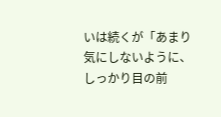いは続くが「あまり気にしないように、しっかり目の前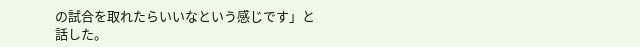の試合を取れたらいいなという感じです」と話した。